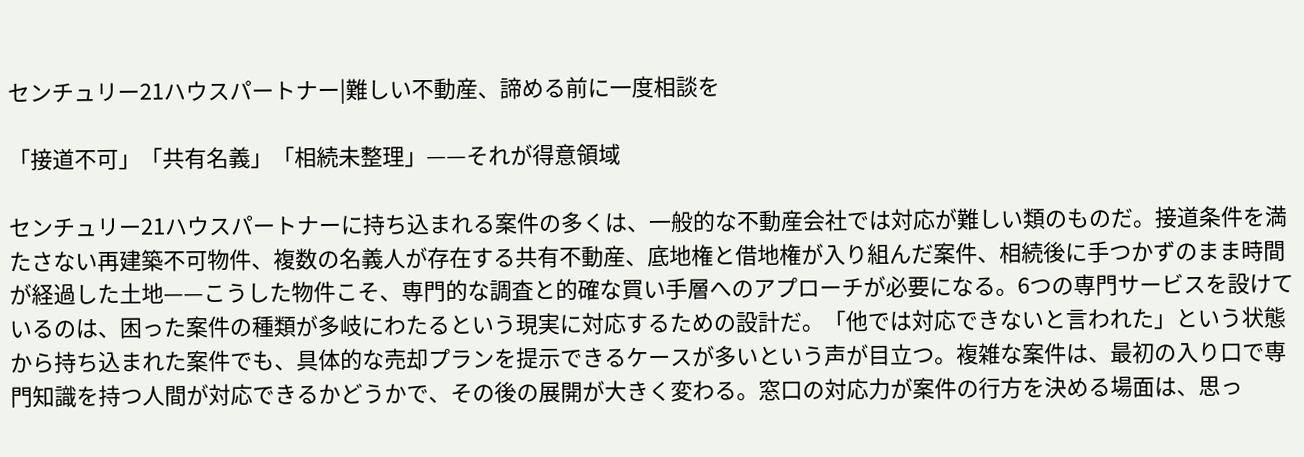センチュリー21ハウスパートナー|難しい不動産、諦める前に一度相談を

「接道不可」「共有名義」「相続未整理」——それが得意領域

センチュリー21ハウスパートナーに持ち込まれる案件の多くは、一般的な不動産会社では対応が難しい類のものだ。接道条件を満たさない再建築不可物件、複数の名義人が存在する共有不動産、底地権と借地権が入り組んだ案件、相続後に手つかずのまま時間が経過した土地——こうした物件こそ、専門的な調査と的確な買い手層へのアプローチが必要になる。6つの専門サービスを設けているのは、困った案件の種類が多岐にわたるという現実に対応するための設計だ。「他では対応できないと言われた」という状態から持ち込まれた案件でも、具体的な売却プランを提示できるケースが多いという声が目立つ。複雑な案件は、最初の入り口で専門知識を持つ人間が対応できるかどうかで、その後の展開が大きく変わる。窓口の対応力が案件の行方を決める場面は、思っ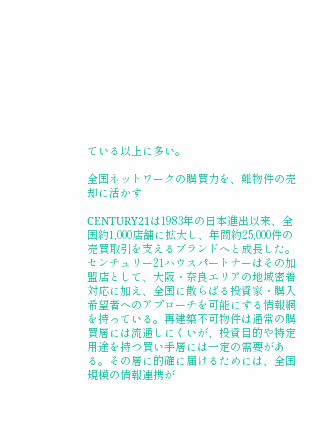ている以上に多い。

全国ネットワークの購買力を、難物件の売却に活かす

CENTURY21は1983年の日本進出以来、全国約1,000店舗に拡大し、年間約25,000件の売買取引を支えるブランドへと成長した。センチュリー21ハウスパートナーはその加盟店として、大阪・奈良エリアの地域密着対応に加え、全国に散らばる投資家・購入希望者へのアプローチを可能にする情報網を持っている。再建築不可物件は通常の購買層には流通しにくいが、投資目的や特定用途を持つ買い手層には一定の需要がある。その層に的確に届けるためには、全国規模の情報連携が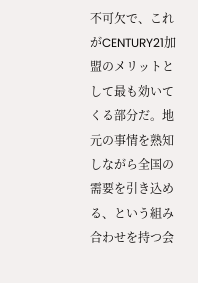不可欠で、これがCENTURY21加盟のメリットとして最も効いてくる部分だ。地元の事情を熟知しながら全国の需要を引き込める、という組み合わせを持つ会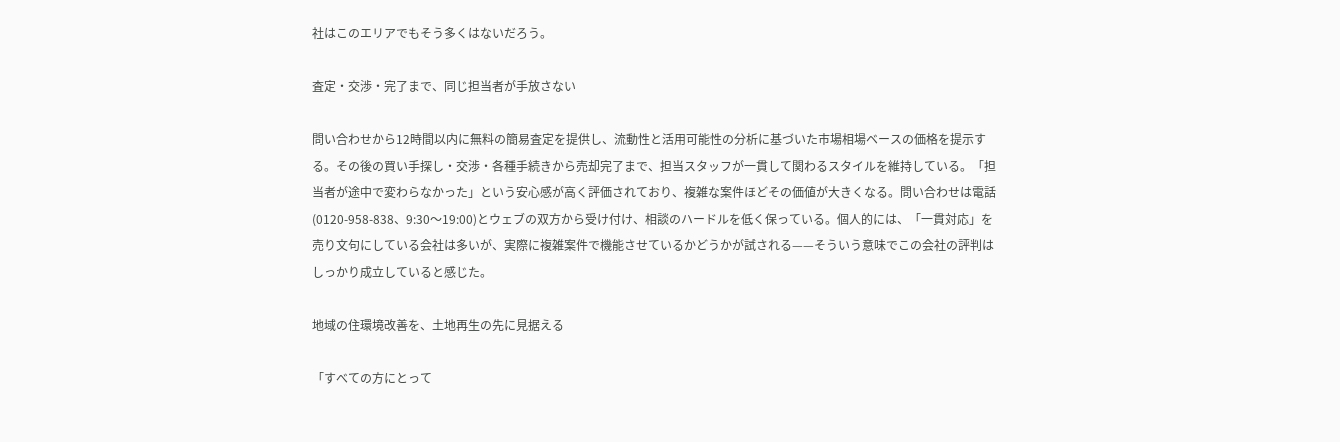社はこのエリアでもそう多くはないだろう。

査定・交渉・完了まで、同じ担当者が手放さない

問い合わせから12時間以内に無料の簡易査定を提供し、流動性と活用可能性の分析に基づいた市場相場ベースの価格を提示する。その後の買い手探し・交渉・各種手続きから売却完了まで、担当スタッフが一貫して関わるスタイルを維持している。「担当者が途中で変わらなかった」という安心感が高く評価されており、複雑な案件ほどその価値が大きくなる。問い合わせは電話(0120-958-838、9:30〜19:00)とウェブの双方から受け付け、相談のハードルを低く保っている。個人的には、「一貫対応」を売り文句にしている会社は多いが、実際に複雑案件で機能させているかどうかが試される——そういう意味でこの会社の評判はしっかり成立していると感じた。

地域の住環境改善を、土地再生の先に見据える

「すべての方にとって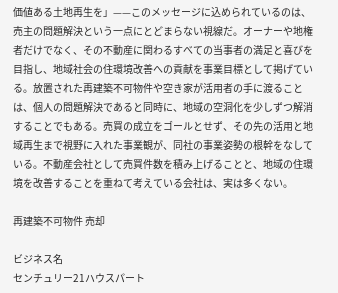価値ある土地再生を」——このメッセージに込められているのは、売主の問題解決という一点にとどまらない視線だ。オーナーや地権者だけでなく、その不動産に関わるすべての当事者の満足と喜びを目指し、地域社会の住環境改善への貢献を事業目標として掲げている。放置された再建築不可物件や空き家が活用者の手に渡ることは、個人の問題解決であると同時に、地域の空洞化を少しずつ解消することでもある。売買の成立をゴールとせず、その先の活用と地域再生まで視野に入れた事業観が、同社の事業姿勢の根幹をなしている。不動産会社として売買件数を積み上げることと、地域の住環境を改善することを重ねて考えている会社は、実は多くない。

再建築不可物件 売却

ビジネス名
センチュリー21ハウスパート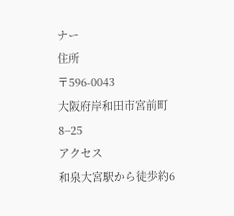ナー
住所
〒596-0043
大阪府岸和田市宮前町8−25
アクセス
和泉大宮駅から徒歩約6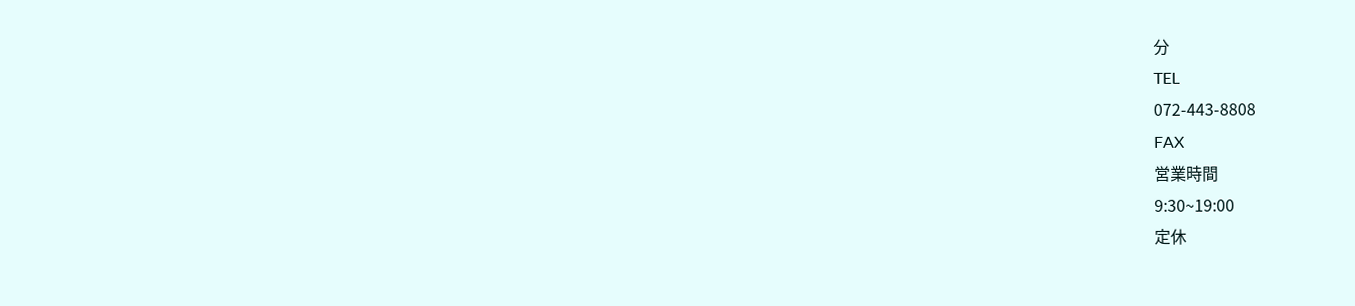分
TEL
072-443-8808
FAX
営業時間
9:30~19:00
定休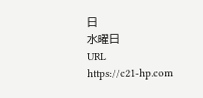日
水曜日
URL
https://c21-hp.com